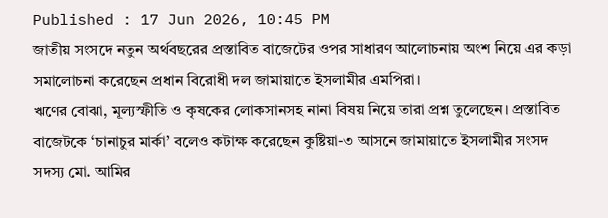Published : 17 Jun 2026, 10:45 PM
জাতীয় সংসদে নতুন অর্থবছরের প্রস্তাবিত বাজেটের ওপর সাধারণ আলোচনায় অংশ নিয়ে এর কড়া সমালোচনা করেছেন প্রধান বিরোধী দল জামায়াতে ইসলামীর এমপিরা।
ঋণের বোঝা, মূল্যস্ফীতি ও কৃষকের লোকসানসহ নানা বিষয় নিয়ে তারা প্রশ্ন তুলেছেন। প্রস্তাবিত বাজেটকে ‘চানাচুর মার্কা’ বলেও কটাক্ষ করেছেন কুষ্টিয়া-৩ আসনে জামায়াতে ইসলামীর সংসদ সদস্য মো. আমির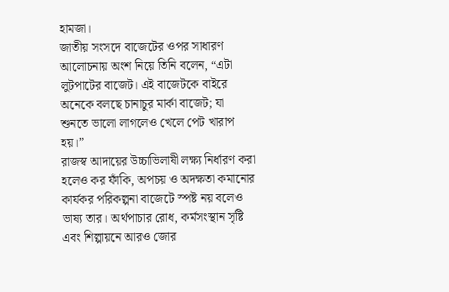হামজা।
জাতীয় সংসদে বাজেটের ওপর সাধারণ আলোচনায় অংশ নিয়ে তিনি বলেন, “এটা লুটপাটের বাজেট। এই বাজেটকে বাইরে অনেকে বলছে চানাচুর মার্কা বাজেট; যা শুনতে ভালো লাগলেও খেলে পেট খারাপ হয়।”
রাজস্ব আদায়ের উচ্চাভিলাষী লক্ষ্য নির্ধারণ করা হলেও কর ফাঁকি, অপচয় ও অদক্ষতা কমানোর কার্যকর পরিকল্পনা বাজেটে স্পষ্ট নয় বলেও ভাষ্য তার। অর্থপাচার রোধ, কর্মসংস্থান সৃষ্টি এবং শিল্পায়নে আরও জোর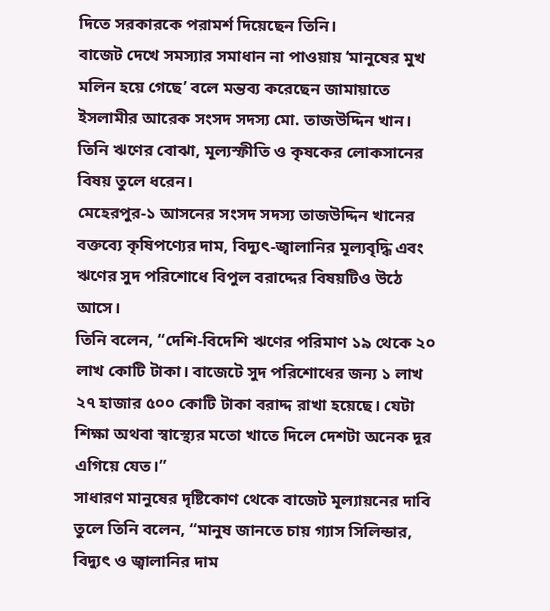দিতে সরকারকে পরামর্শ দিয়েছেন তিনি।
বাজেট দেখে সমস্যার সমাধান না পাওয়ায় ‘মানুষের মুখ মলিন হয়ে গেছে’ বলে মন্তব্য করেছেন জামায়াতে ইসলামীর আরেক সংসদ সদস্য মো. তাজউদ্দিন খান। তিনি ঋণের বোঝা, মূল্যস্ফীতি ও কৃষকের লোকসানের বিষয় তুলে ধরেন।
মেহেরপুর-১ আসনের সংসদ সদস্য তাজউদ্দিন খানের বক্তব্যে কৃষিপণ্যের দাম, বিদ্যুৎ-জ্বালানির মূল্যবৃদ্ধি এবং ঋণের সুদ পরিশোধে বিপুল বরাদ্দের বিষয়টিও উঠে আসে।
তিনি বলেন, “দেশি-বিদেশি ঋণের পরিমাণ ১৯ থেকে ২০ লাখ কোটি টাকা। বাজেটে সুদ পরিশোধের জন্য ১ লাখ ২৭ হাজার ৫০০ কোটি টাকা বরাদ্দ রাখা হয়েছে। যেটা শিক্ষা অথবা স্বাস্থ্যের মতো খাতে দিলে দেশটা অনেক দূর এগিয়ে যেত।”
সাধারণ মানুষের দৃষ্টিকোণ থেকে বাজেট মূল্যায়নের দাবি তুলে তিনি বলেন, “মানুষ জানতে চায় গ্যাস সিলিন্ডার, বিদ্যুৎ ও জ্বালানির দাম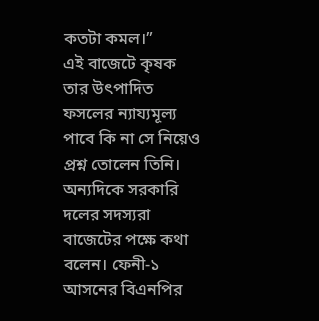কতটা কমল।”
এই বাজেটে কৃষক তার উৎপাদিত ফসলের ন্যায্যমূল্য পাবে কি না সে নিয়েও প্রশ্ন তোলেন তিনি।
অন্যদিকে সরকারি দলের সদস্যরা বাজেটের পক্ষে কথা বলেন। ফেনী-১ আসনের বিএনপির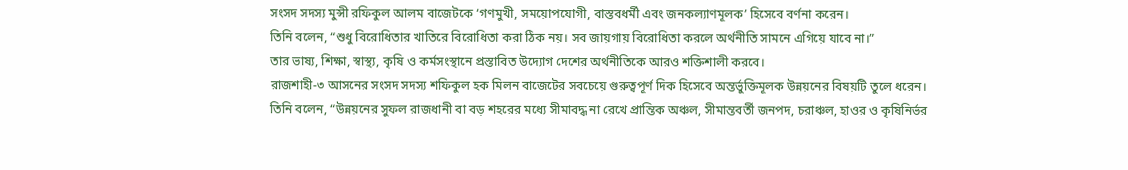সংসদ সদস্য মুন্সী রফিকুল আলম বাজেটকে ‘গণমুখী, সময়োপযোগী, বাস্তবধর্মী এবং জনকল্যাণমূলক’ হিসেবে বর্ণনা করেন।
তিনি বলেন, “শুধু বিরোধিতার খাতিরে বিরোধিতা করা ঠিক নয়। সব জায়গায় বিরোধিতা করলে অর্থনীতি সামনে এগিয়ে যাবে না।”
তার ভাষ্য, শিক্ষা, স্বাস্থ্য, কৃষি ও কর্মসংস্থানে প্রস্তাবিত উদ্যোগ দেশের অর্থনীতিকে আরও শক্তিশালী করবে।
রাজশাহী-৩ আসনের সংসদ সদস্য শফিকুল হক মিলন বাজেটের সবচেয়ে গুরুত্বপূর্ণ দিক হিসেবে অন্তর্ভুক্তিমূলক উন্নয়নের বিষয়টি তুলে ধরেন।
তিনি বলেন, “উন্নয়নের সুফল রাজধানী বা বড় শহরের মধ্যে সীমাবদ্ধ না রেখে প্রান্তিক অঞ্চল, সীমান্তবর্তী জনপদ, চরাঞ্চল, হাওর ও কৃষিনির্ভর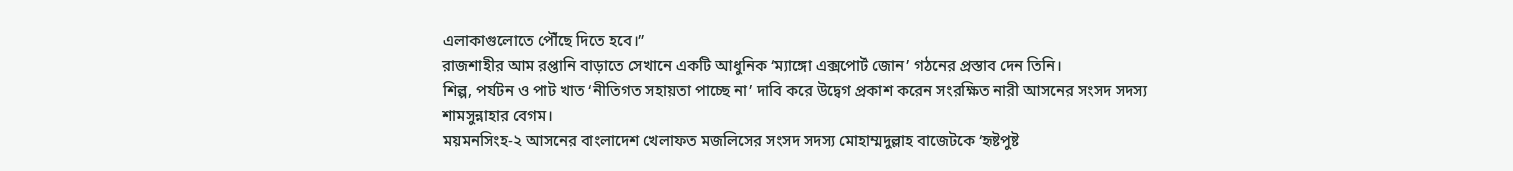এলাকাগুলোতে পৌঁছে দিতে হবে।”
রাজশাহীর আম রপ্তানি বাড়াতে সেখানে একটি আধুনিক ‘ম্যাঙ্গো এক্সপোর্ট জোন’ গঠনের প্রস্তাব দেন তিনি।
শিল্প, পর্যটন ও পাট খাত ‘নীতিগত সহায়তা পাচ্ছে না’ দাবি করে উদ্বেগ প্রকাশ করেন সংরক্ষিত নারী আসনের সংসদ সদস্য শামসুন্নাহার বেগম।
ময়মনসিংহ-২ আসনের বাংলাদেশ খেলাফত মজলিসের সংসদ সদস্য মোহাম্মদুল্লাহ বাজেটকে ‘হৃষ্টপুষ্ট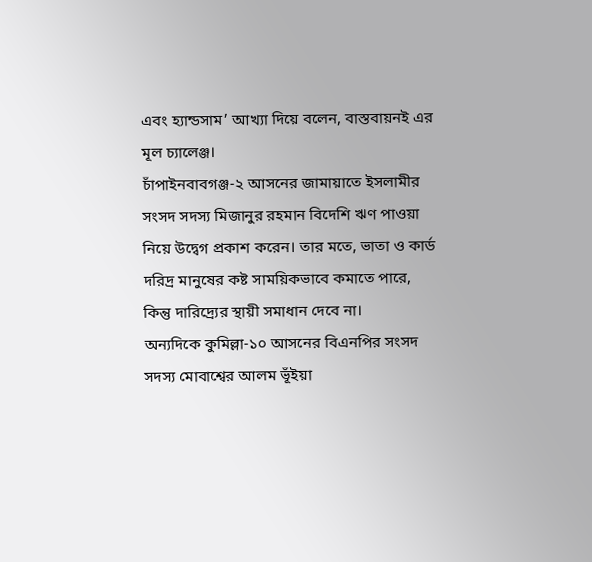এবং হ্যান্ডসাম’ আখ্যা দিয়ে বলেন, বাস্তবায়নই এর মূল চ্যালেঞ্জ।
চাঁপাইনবাবগঞ্জ-২ আসনের জামায়াতে ইসলামীর সংসদ সদস্য মিজানুর রহমান বিদেশি ঋণ পাওয়া নিয়ে উদ্বেগ প্রকাশ করেন। তার মতে, ভাতা ও কার্ড দরিদ্র মানুষের কষ্ট সাময়িকভাবে কমাতে পারে, কিন্তু দারিদ্র্যের স্থায়ী সমাধান দেবে না।
অন্যদিকে কুমিল্লা-১০ আসনের বিএনপির সংসদ সদস্য মোবাশ্বের আলম ভূঁইয়া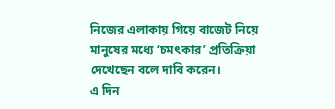নিজের এলাকায় গিয়ে বাজেট নিয়ে মানুষের মধ্যে ‘চমৎকার’ প্রতিক্রিয়া দেখেছেন বলে দাবি করেন।
এ দিন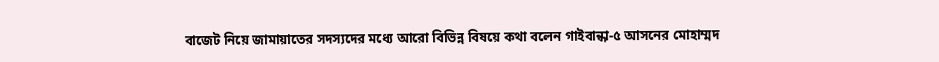বাজেট নিয়ে জামায়াতের সদস্যদের মধ্যে আরো বিভিন্ন বিষয়ে কথা বলেন গাইবান্ধা-৫ আসনের মোহাম্মদ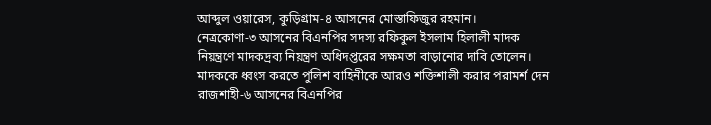আব্দুল ওয়ারেস, কুড়িগ্রাম-৪ আসনের মোস্তাফিজুর রহমান।
নেত্রকোণা-৩ আসনের বিএনপির সদস্য রফিকুল ইসলাম হিলালী মাদক নিয়ন্ত্রণে মাদকদ্রব্য নিয়ন্ত্রণ অধিদপ্তরের সক্ষমতা বাড়ানোর দাবি তোলেন। মাদককে ধ্বংস করতে পুলিশ বাহিনীকে আরও শক্তিশালী করার পরামর্শ দেন রাজশাহী-৬ আসনের বিএনপির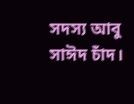সদস্য আবু সাঈদ চাঁদ।